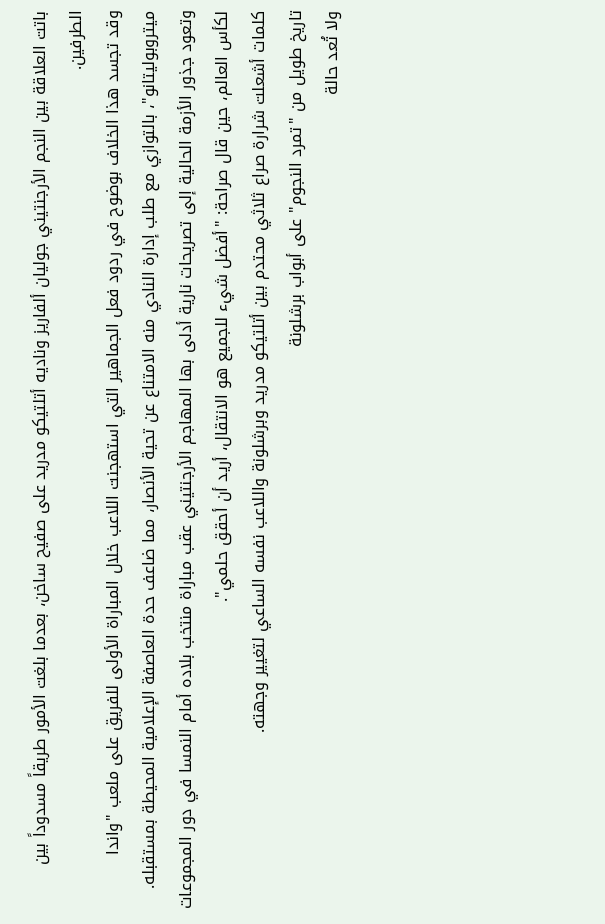باتت العلاقة بين النجم الأرجنتيني جوليان ألفاريز وناديه أتلتيكو مدريد على صفيح ساخن، بعدما بلغت الأمور طريقاً مسدوداً بين الطرفين.
وقد تجسد هذا الخلاف بوضوح في ردود فعل الجماهير التي استهجنت اللاعب خلال المباراة الأولى للفريق على ملعب "واندا ميتروبوليتانو"، بالتوازي مع طلب إدارة النادي منه الامتناع عن تحية الأنصار، مما ضاعف حدة العاصفة الإعلامية المحيطة بمستقبله.
وتعود جذور الأزمة الحالية إلى تصريحات نارية أدلى بها المهاجم الأرجنتيني عقب مباراة منتخب بلاده أمام النمسا في دور المجموعات لكأس العالم، حين قال صراحة: "أفضل شيء للجميع هو الانتقال، أريد أن أحقق حلمي".
كلمات أشعلت شرارة صراع ثلاثي محتدم بين أتلتيكو مدريد وبرشلونة واللاعب نفسه الساعي لتغيير وجهته.
تاريخ طويل من "تمرد النجوم" على أبواب برشلونة
ولا تُعد حالة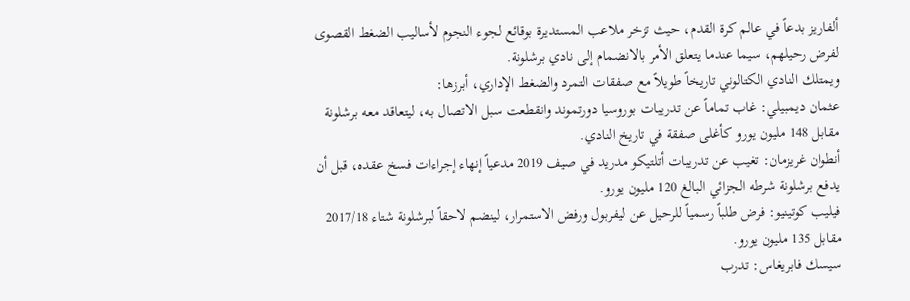ألفاريز بدعاً في عالم كرة القدم، حيث تزخر ملاعب المستديرة بوقائع لجوء النجوم لأساليب الضغط القصوى لفرض رحيلهم، سيما عندما يتعلق الأمر بالانضمام إلى نادي برشلونة.
ويمتلك النادي الكتالوني تاريخاً طويلاً مع صفقات التمرد والضغط الإداري، أبرزها:
عثمان ديمبيلي: غاب تماماً عن تدريبات بوروسيا دورتموند وانقطعت سبل الاتصال به، ليتعاقد معه برشلونة مقابل 148 مليون يورو كأغلى صفقة في تاريخ النادي.
أنطوان غريزمان: تغيب عن تدريبات أتلتيكو مدريد في صيف 2019 مدعياً إنهاء إجراءات فسخ عقده، قبل أن يدفع برشلونة شرطه الجزائي البالغ 120 مليون يورو.
فيليب كوتينيو: فرض طلباً رسمياً للرحيل عن ليفربول ورفض الاستمرار، لينضم لاحقاً لبرشلونة شتاء 2017/18 مقابل 135 مليون يورو.
سيسك فابريغاس: تدرب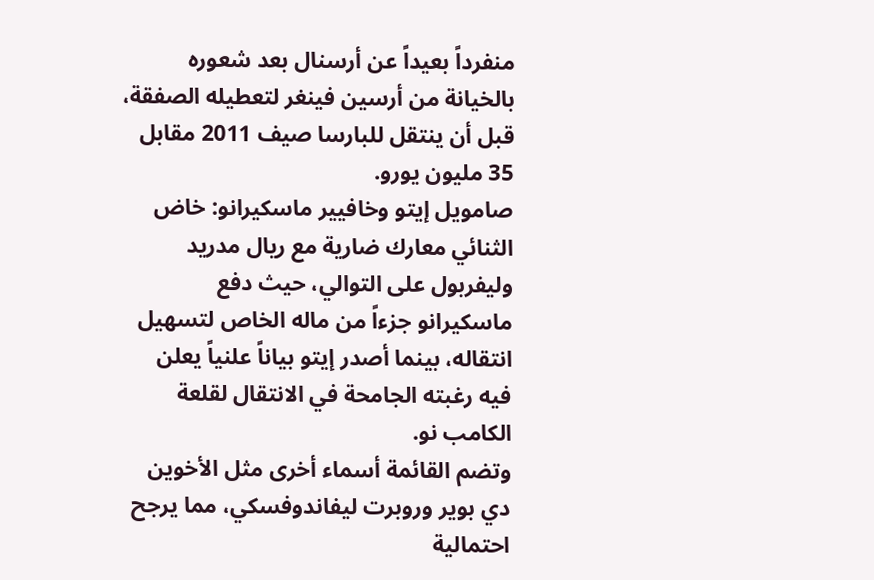منفرداً بعيداً عن أرسنال بعد شعوره بالخيانة من أرسين فينغر لتعطيله الصفقة، قبل أن ينتقل للبارسا صيف 2011 مقابل 35 مليون يورو.
صامويل إيتو وخافيير ماسكيرانو: خاض الثنائي معارك ضارية مع ريال مدريد وليفربول على التوالي، حيث دفع ماسكيرانو جزءاً من ماله الخاص لتسهيل انتقاله، بينما أصدر إيتو بياناً علنياً يعلن فيه رغبته الجامحة في الانتقال لقلعة الكامب نو.
وتضم القائمة أسماء أخرى مثل الأخوين دي بوير وروبرت ليفاندوفسكي، مما يرجح احتمالية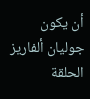أن يكون جوليان ألفاريز الحلقة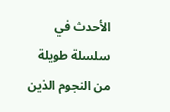الأحدث في سلسلة طويلة من النجوم الذين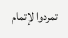تمردوا لإتمام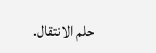حلم الانتقال.